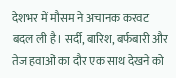देशभर में मौसम ने अचानक करवट बदल ली है। सर्दी, बारिश, बर्फबारी और तेज हवाओं का दौर एक साथ देखने को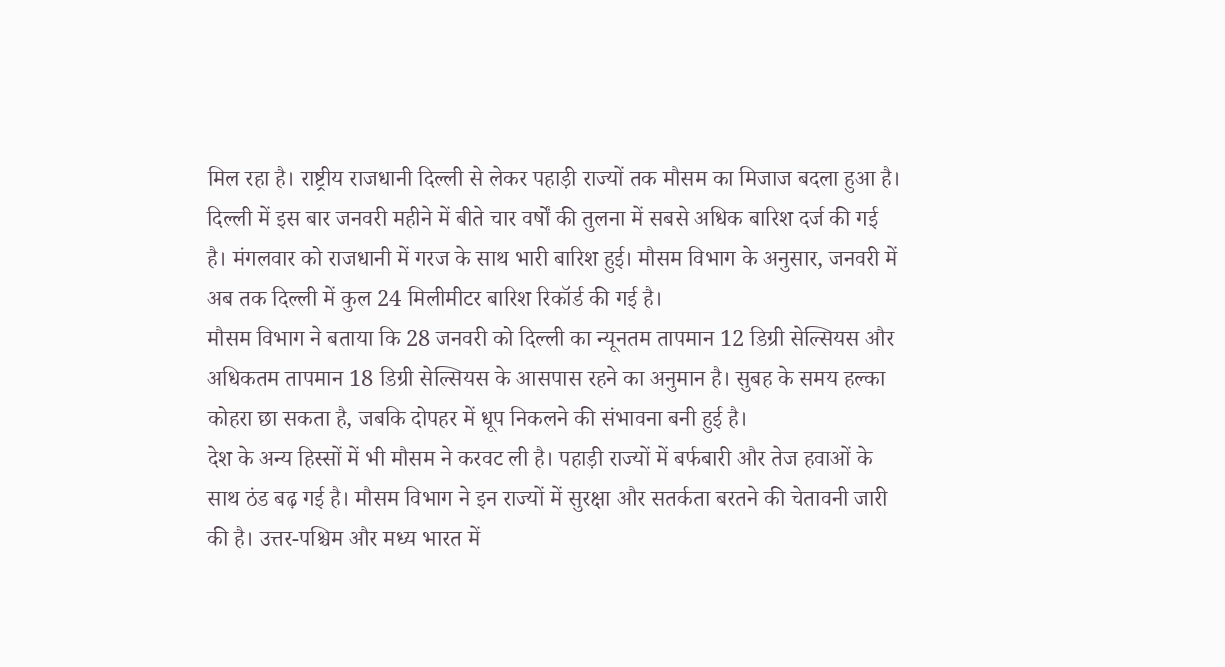मिल रहा है। राष्ट्रीय राजधानी दिल्ली से लेकर पहाड़ी राज्यों तक मौसम का मिजाज बदला हुआ है।
दिल्ली में इस बार जनवरी महीने में बीते चार वर्षों की तुलना में सबसे अधिक बारिश दर्ज की गई है। मंगलवार को राजधानी में गरज के साथ भारी बारिश हुई। मौसम विभाग के अनुसार, जनवरी में अब तक दिल्ली में कुल 24 मिलीमीटर बारिश रिकॉर्ड की गई है।
मौसम विभाग ने बताया कि 28 जनवरी को दिल्ली का न्यूनतम तापमान 12 डिग्री सेल्सियस और अधिकतम तापमान 18 डिग्री सेल्सियस के आसपास रहने का अनुमान है। सुबह के समय हल्का कोहरा छा सकता है, जबकि दोपहर में धूप निकलने की संभावना बनी हुई है।
देश के अन्य हिस्सों में भी मौसम ने करवट ली है। पहाड़ी राज्यों में बर्फबारी और तेज हवाओं के साथ ठंड बढ़ गई है। मौसम विभाग ने इन राज्यों में सुरक्षा और सतर्कता बरतने की चेतावनी जारी की है। उत्तर-पश्चिम और मध्य भारत में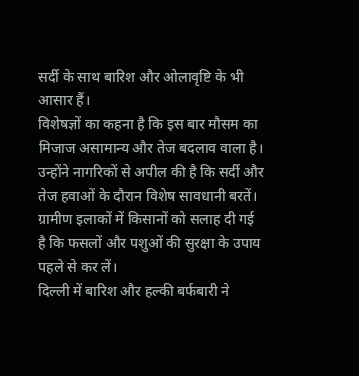सर्दी के साथ बारिश और ओलावृष्टि के भी आसार हैं।
विशेषज्ञों का कहना है कि इस बार मौसम का मिजाज असामान्य और तेज बदलाव वाला है। उन्होंने नागरिकों से अपील की है कि सर्दी और तेज हवाओं के दौरान विशेष सावधानी बरतें। ग्रामीण इलाकों में किसानों को सलाह दी गई है कि फसलों और पशुओं की सुरक्षा के उपाय पहले से कर लें।
दिल्ली में बारिश और हल्की बर्फबारी ने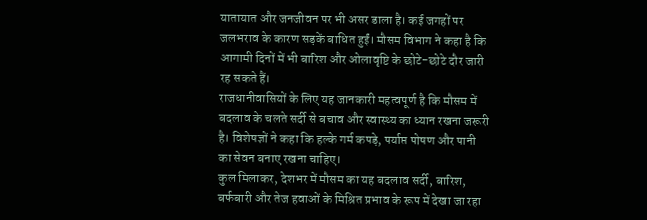यातायात और जनजीवन पर भी असर डाला है। कई जगहों पर जलभराव के कारण सड़कें बाधित हुईं। मौसम विभाग ने कहा है कि आगामी दिनों में भी बारिश और ओलावृष्टि के छोटे-छोटे दौर जारी रह सकते हैं।
राजधानीवासियों के लिए यह जानकारी महत्वपूर्ण है कि मौसम में बदलाव के चलते सर्दी से बचाव और स्वास्थ्य का ध्यान रखना जरूरी है। विशेषज्ञों ने कहा कि हल्के गर्म कपड़े, पर्याप्त पोषण और पानी का सेवन बनाए रखना चाहिए।
कुल मिलाकर, देशभर में मौसम का यह बदलाव सर्दी, बारिश, बर्फबारी और तेज हवाओं के मिश्रित प्रभाव के रूप में देखा जा रहा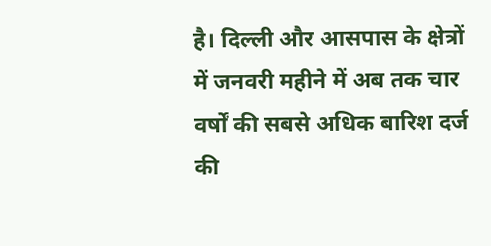है। दिल्ली और आसपास के क्षेत्रों में जनवरी महीने में अब तक चार वर्षों की सबसे अधिक बारिश दर्ज की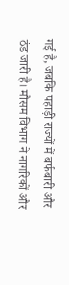गई है, जबकि पहाड़ी राज्यों में बर्फबारी और ठंड जारी है। मौसम विभाग ने नागरिकों और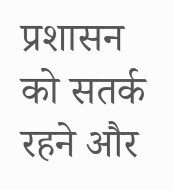प्रशासन को सतर्क रहने और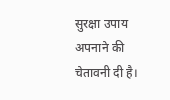सुरक्षा उपाय अपनाने की चेतावनी दी है।